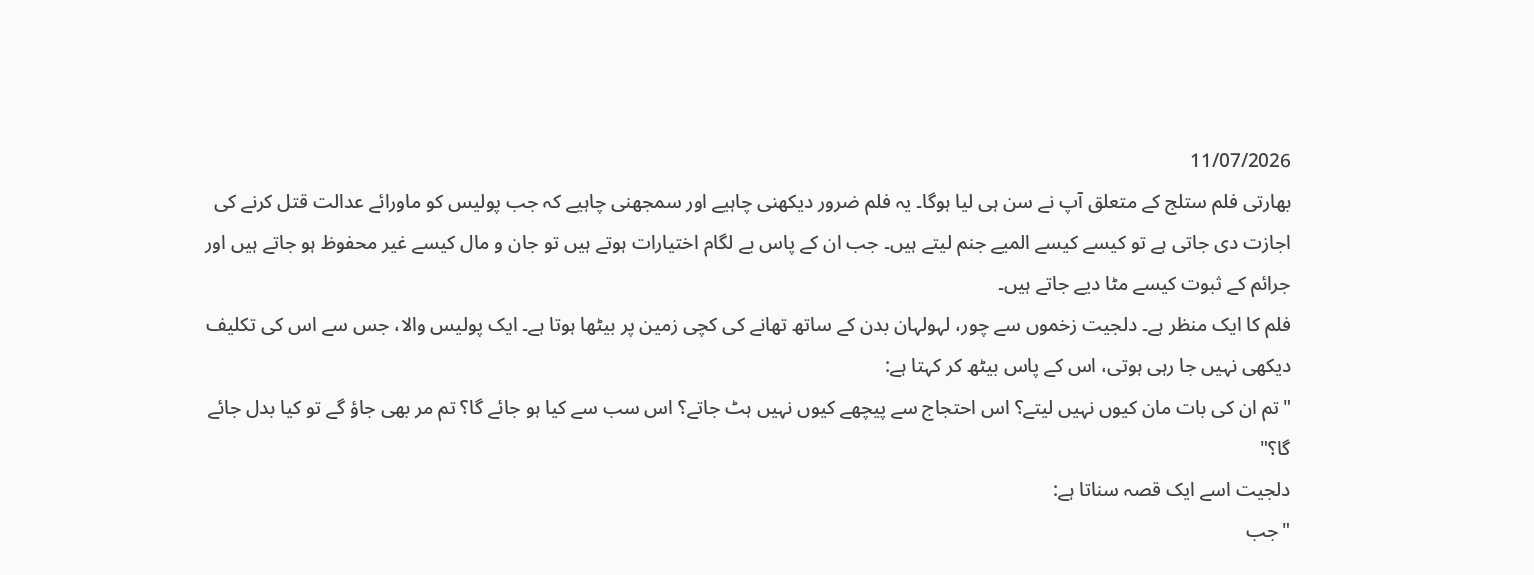11/07/2026
بھارتی فلم ستلج کے متعلق آپ نے سن ہی لیا ہوگا۔ یہ فلم ضرور دیکھنی چاہیے اور سمجھنی چاہیے کہ جب پولیس کو ماورائے عدالت قتل کرنے کی اجازت دی جاتی ہے تو کیسے کیسے المیے جنم لیتے ہیں۔ جب ان کے پاس بے لگام اختیارات ہوتے ہیں تو جان و مال کیسے غیر محفوظ ہو جاتے ہیں اور جرائم کے ثبوت کیسے مٹا دیے جاتے ہیں۔
فلم کا ایک منظر ہے۔ دلجیت زخموں سے چور، لہولہان بدن کے ساتھ تھانے کی کچی زمین پر بیٹھا ہوتا ہے۔ ایک پولیس والا، جس سے اس کی تکلیف دیکھی نہیں جا رہی ہوتی، اس کے پاس بیٹھ کر کہتا ہے:
"تم ان کی بات مان کیوں نہیں لیتے؟ اس احتجاج سے پیچھے کیوں نہیں ہٹ جاتے؟ اس سب سے کیا ہو جائے گا؟ تم مر بھی جاؤ گے تو کیا بدل جائے گا؟"
دلجیت اسے ایک قصہ سناتا ہے:
"جب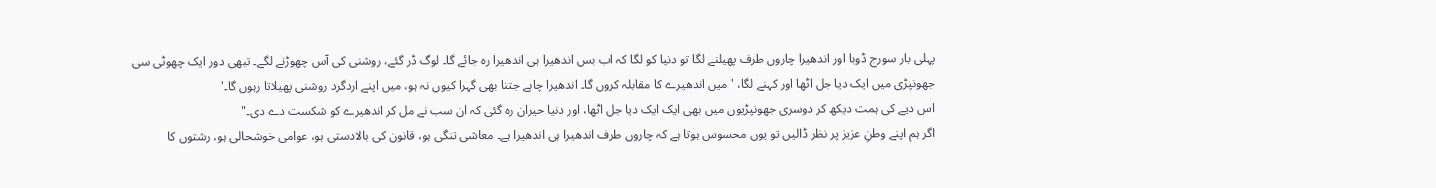پہلی بار سورج ڈوبا اور اندھیرا چاروں طرف پھیلنے لگا تو دنیا کو لگا کہ اب بس اندھیرا ہی اندھیرا رہ جائے گا۔ لوگ ڈر گئے، روشنی کی آس چھوڑنے لگے۔ تبھی دور ایک چھوٹی سی جھونپڑی میں ایک دیا جل اٹھا اور کہنے لگا، 'میں اندھیرے کا مقابلہ کروں گا۔ اندھیرا چاہے جتنا بھی گہرا کیوں نہ ہو، میں اپنے اردگرد روشنی پھیلاتا رہوں گا۔'
اس دیے کی ہمت دیکھ کر دوسری جھونپڑیوں میں بھی ایک ایک دیا جل اٹھا، اور دنیا حیران رہ گئی کہ ان سب نے مل کر اندھیرے کو شکست دے دی۔"
اگر ہم اپنے وطنِ عزیز پر نظر ڈالیں تو یوں محسوس ہوتا ہے کہ چاروں طرف اندھیرا ہی اندھیرا ہے۔ معاشی تنگی ہو، قانون کی بالادستی ہو، عوامی خوشحالی ہو، رشتوں کا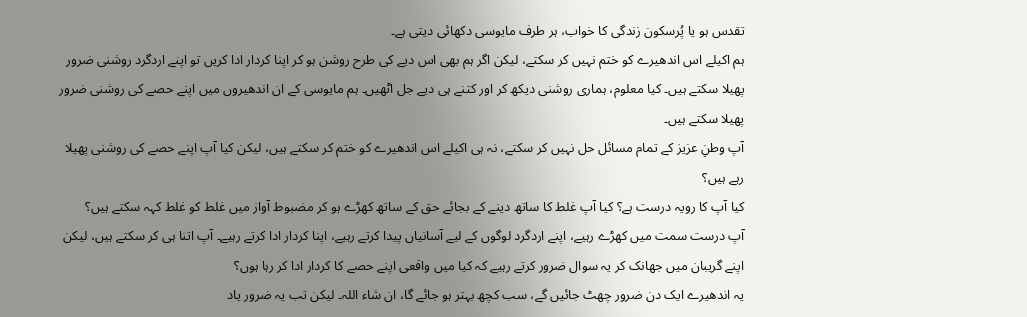تقدس ہو یا پُرسکون زندگی کا خواب، ہر طرف مایوسی دکھائی دیتی ہے۔
ہم اکیلے اس اندھیرے کو ختم نہیں کر سکتے، لیکن اگر ہم بھی اس دیے کی طرح روشن ہو کر اپنا کردار ادا کریں تو اپنے اردگرد روشنی ضرور پھیلا سکتے ہیں۔ کیا معلوم، ہماری روشنی دیکھ کر اور کتنے ہی دیے جل اٹھیں۔ ہم مایوسی کے ان اندھیروں میں اپنے حصے کی روشنی ضرور پھیلا سکتے ہیں۔
آپ وطنِ عزیز کے تمام مسائل حل نہیں کر سکتے، نہ ہی اکیلے اس اندھیرے کو ختم کر سکتے ہیں، لیکن کیا آپ اپنے حصے کی روشنی پھیلا رہے ہیں؟
کیا آپ کا رویہ درست ہے؟ کیا آپ غلط کا ساتھ دینے کے بجائے حق کے ساتھ کھڑے ہو کر مضبوط آواز میں غلط کو غلط کہہ سکتے ہیں؟
آپ درست سمت میں کھڑے رہیے، اپنے اردگرد لوگوں کے لیے آسانیاں پیدا کرتے رہیے، اپنا کردار ادا کرتے رہیے۔ آپ اتنا ہی کر سکتے ہیں، لیکن اپنے گریبان میں جھانک کر یہ سوال ضرور کرتے رہیے کہ کیا میں واقعی اپنے حصے کا کردار ادا کر رہا ہوں؟
یہ اندھیرے ایک دن ضرور چھٹ جائیں گے، سب کچھ بہتر ہو جائے گا، ان شاء اللہ۔ لیکن تب یہ ضرور یاد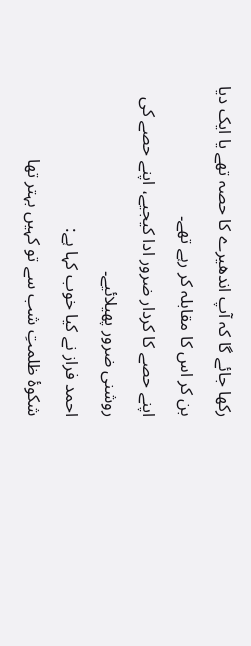رکھا جائے گا کہ آپ اندھیرے کا حصہ تھے یا ایک دیا بن کر اس کا مقابلہ کر رہے تھے۔
اپنے حصے کا کردار ضرور ادا کیجیے، اپنے حصے کی روشنی ضرور پھیلائیے۔
احمد فراز نے کیا خوب کہا ہے:
شکوۂ ظلمتِ شب سے تو کہیں بہتر تھا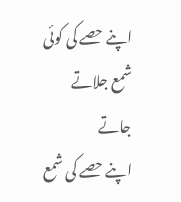اپنے حصے کی کوئی شمع جلاتے جاتے
اپنے حصے کی شمع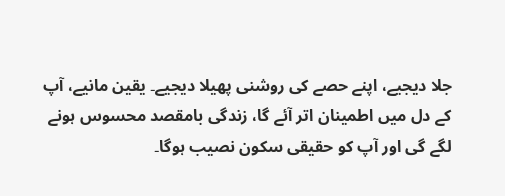جلا دیجیے، اپنے حصے کی روشنی پھیلا دیجیے۔ یقین مانیے، آپ کے دل میں اطمینان اتر آئے گا، زندگی بامقصد محسوس ہونے لگے گی اور آپ کو حقیقی سکون نصیب ہوگا۔